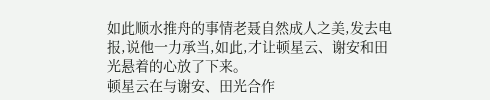如此顺水推舟的事情老聂自然成人之美,发去电报,说他一力承当,如此,才让顿星云、谢安和田光悬着的心放了下来。
顿星云在与谢安、田光合作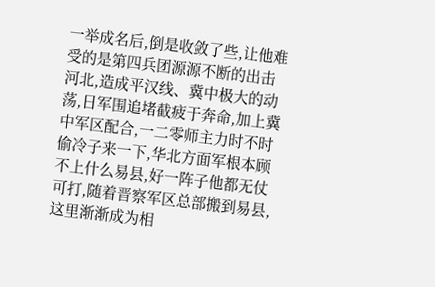一举成名后,倒是收敛了些,让他难受的是第四兵团源源不断的出击河北,造成平汉线、冀中极大的动荡,日军围追堵截疲于奔命,加上冀中军区配合,一二零师主力时不时偷冷子来一下,华北方面军根本顾不上什么易县,好一阵子他都无仗可打,随着晋察军区总部搬到易县,这里渐渐成为相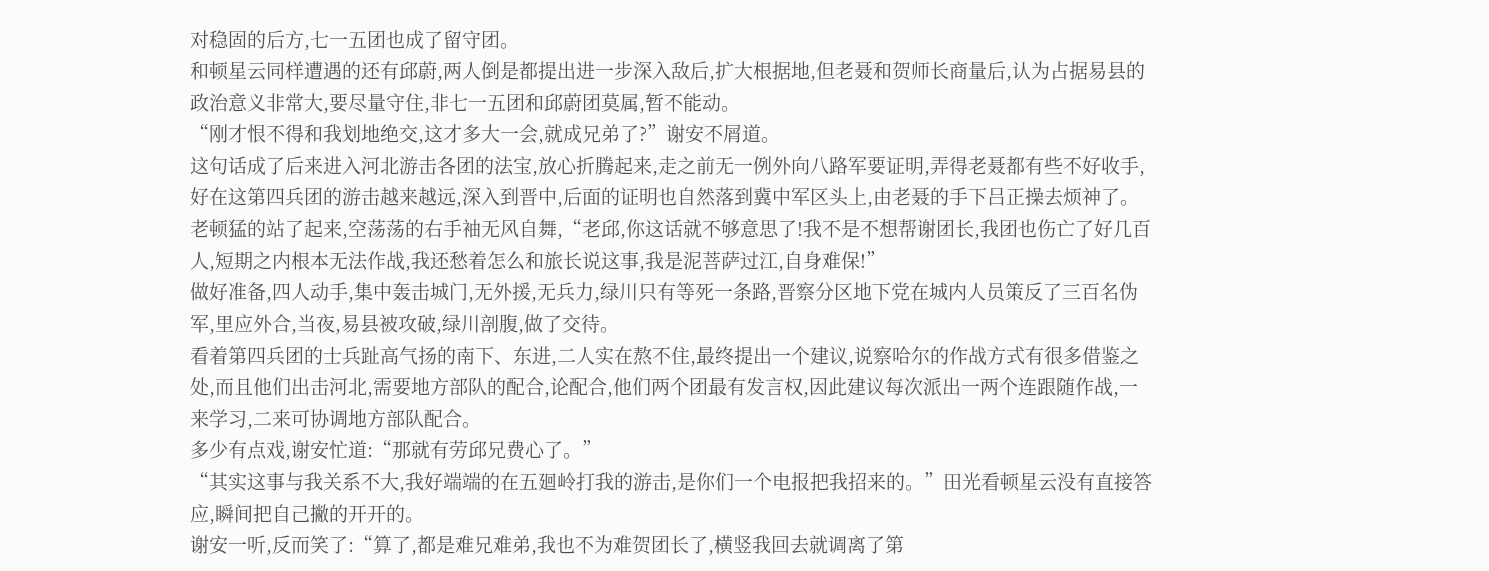对稳固的后方,七一五团也成了留守团。
和顿星云同样遭遇的还有邱蔚,两人倒是都提出进一步深入敌后,扩大根据地,但老聂和贺师长商量后,认为占据易县的政治意义非常大,要尽量守住,非七一五团和邱蔚团莫属,暂不能动。
“刚才恨不得和我划地绝交,这才多大一会,就成兄弟了?”谢安不屑道。
这句话成了后来进入河北游击各团的法宝,放心折腾起来,走之前无一例外向八路军要证明,弄得老聂都有些不好收手,好在这第四兵团的游击越来越远,深入到晋中,后面的证明也自然落到冀中军区头上,由老聂的手下吕正操去烦神了。
老顿猛的站了起来,空荡荡的右手袖无风自舞,“老邱,你这话就不够意思了!我不是不想帮谢团长,我团也伤亡了好几百人,短期之内根本无法作战,我还愁着怎么和旅长说这事,我是泥菩萨过江,自身难保!”
做好准备,四人动手,集中轰击城门,无外援,无兵力,绿川只有等死一条路,晋察分区地下党在城内人员策反了三百名伪军,里应外合,当夜,易县被攻破,绿川剖腹,做了交待。
看着第四兵团的士兵趾高气扬的南下、东进,二人实在熬不住,最终提出一个建议,说察哈尔的作战方式有很多借鉴之处,而且他们出击河北,需要地方部队的配合,论配合,他们两个团最有发言权,因此建议每次派出一两个连跟随作战,一来学习,二来可协调地方部队配合。
多少有点戏,谢安忙道:“那就有劳邱兄费心了。”
“其实这事与我关系不大,我好端端的在五廻岭打我的游击,是你们一个电报把我招来的。”田光看顿星云没有直接答应,瞬间把自己撇的开开的。
谢安一听,反而笑了:“算了,都是难兄难弟,我也不为难贺团长了,横竖我回去就调离了第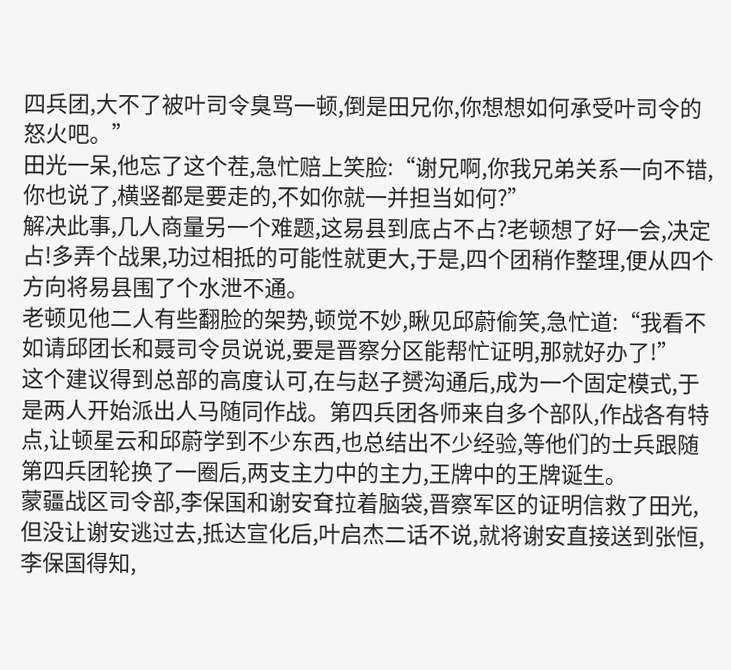四兵团,大不了被叶司令臭骂一顿,倒是田兄你,你想想如何承受叶司令的怒火吧。”
田光一呆,他忘了这个茬,急忙赔上笑脸:“谢兄啊,你我兄弟关系一向不错,你也说了,横竖都是要走的,不如你就一并担当如何?”
解决此事,几人商量另一个难题,这易县到底占不占?老顿想了好一会,决定占!多弄个战果,功过相抵的可能性就更大,于是,四个团稍作整理,便从四个方向将易县围了个水泄不通。
老顿见他二人有些翻脸的架势,顿觉不妙,瞅见邱蔚偷笑,急忙道:“我看不如请邱团长和聂司令员说说,要是晋察分区能帮忙证明,那就好办了!”
这个建议得到总部的高度认可,在与赵子赟沟通后,成为一个固定模式,于是两人开始派出人马随同作战。第四兵团各师来自多个部队,作战各有特点,让顿星云和邱蔚学到不少东西,也总结出不少经验,等他们的士兵跟随第四兵团轮换了一圈后,两支主力中的主力,王牌中的王牌诞生。
蒙疆战区司令部,李保国和谢安耷拉着脑袋,晋察军区的证明信救了田光,但没让谢安逃过去,抵达宣化后,叶启杰二话不说,就将谢安直接送到张恒,李保国得知,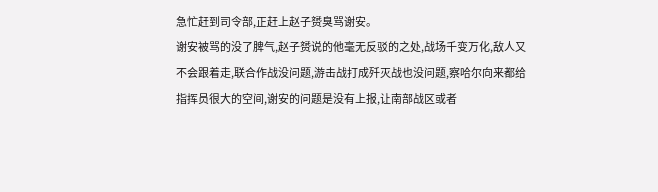急忙赶到司令部,正赶上赵子赟臭骂谢安。
谢安被骂的没了脾气,赵子赟说的他毫无反驳的之处,战场千变万化,敌人又不会跟着走,联合作战没问题,游击战打成歼灭战也没问题,察哈尔向来都给指挥员很大的空间,谢安的问题是没有上报,让南部战区或者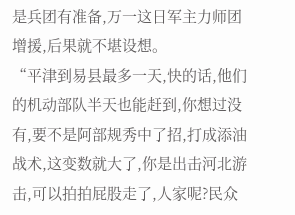是兵团有准备,万一这日军主力师团增援,后果就不堪设想。
“平津到易县最多一天,快的话,他们的机动部队半天也能赶到,你想过没有,要不是阿部规秀中了招,打成添油战术,这变数就大了,你是出击河北游击,可以拍拍屁股走了,人家呢?民众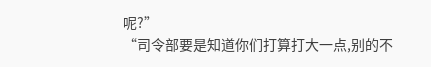呢?”
“司令部要是知道你们打算打大一点,别的不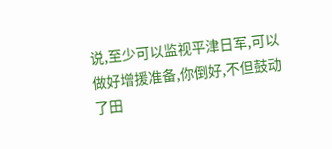说,至少可以监视平津日军,可以做好增援准备,你倒好,不但鼓动了田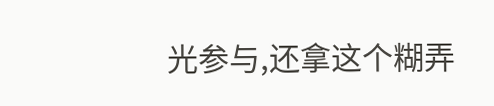光参与,还拿这个糊弄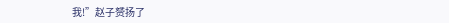我!”赵子赟扬了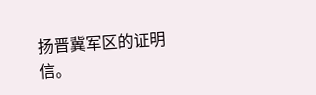扬晋冀军区的证明信。